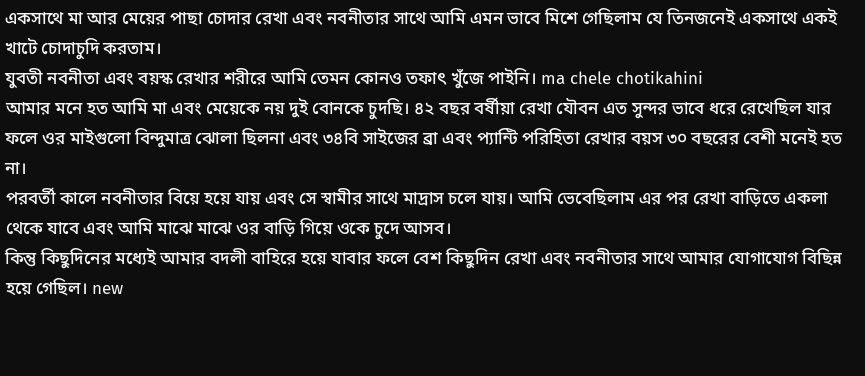একসাথে মা আর মেয়ের পাছা চোদার রেখা এবং নবনীতার সাথে আমি এমন ভাবে মিশে গেছিলাম যে তিনজনেই একসাথে একই খাটে চোদাচুদি করতাম।
যুবতী নবনীতা এবং বয়স্ক রেখার শরীরে আমি তেমন কোনও তফাৎ খুঁজে পাইনি। ma chele chotikahini
আমার মনে হত আমি মা এবং মেয়েকে নয় দুই বোনকে চুদছি। ৪২ বছর বর্ষীয়া রেখা যৌবন এত সুন্দর ভাবে ধরে রেখেছিল যার ফলে ওর মাইগুলো বিন্দুমাত্র ঝোলা ছিলনা এবং ৩৪বি সাইজের ব্রা এবং প্যান্টি পরিহিতা রেখার বয়স ৩০ বছরের বেশী মনেই হত না।
পরবর্তী কালে নবনীতার বিয়ে হয়ে যায় এবং সে স্বামীর সাথে মাদ্রাস চলে যায়। আমি ভেবেছিলাম এর পর রেখা বাড়িতে একলা থেকে যাবে এবং আমি মাঝে মাঝে ওর বাড়ি গিয়ে ওকে চুদে আসব।
কিন্তু কিছুদিনের মধ্যেই আমার বদলী বাহিরে হয়ে যাবার ফলে বেশ কিছুদিন রেখা এবং নবনীতার সাথে আমার যোগাযোগ বিছিন্ন হয়ে গেছিল। new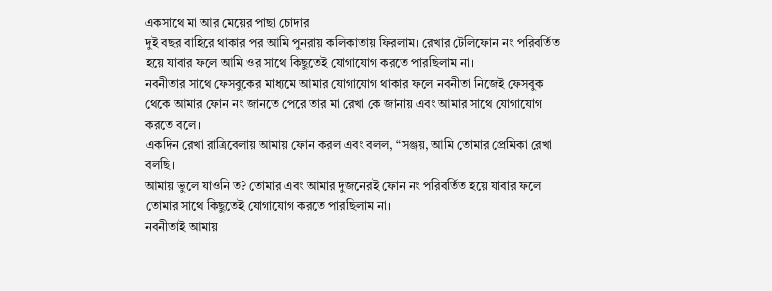একসাথে মা আর মেয়ের পাছা চোদার
দুই বছর বাহিরে থাকার পর আমি পুনরায় কলিকাতায় ফিরলাম। রেখার টেলিফোন নং পরিবর্তিত হয়ে যাবার ফলে আমি ওর সাথে কিছুতেই যোগাযোগ করতে পারছিলাম না।
নবনীতার সাথে ফেসবুকের মাধ্যমে আমার যোগাযোগ থাকার ফলে নবনীতা নিজেই ফেসবুক থেকে আমার ফোন নং জানতে পেরে তার মা রেখা কে জানায় এবং আমার সাথে যোগাযোগ করতে বলে।
একদিন রেখা রাত্রিবেলায় আমায় ফোন করল এবং বলল, “সঞ্জয়, আমি তোমার প্রেমিকা রেখা বলছি।
আমায় ভুলে যাওনি ত? তোমার এবং আমার দুজনেরই ফোন নং পরিবর্তিত হয়ে যাবার ফলে তোমার সাথে কিছুতেই যোগাযোগ করতে পারছিলাম না।
নবনীতাই আমায়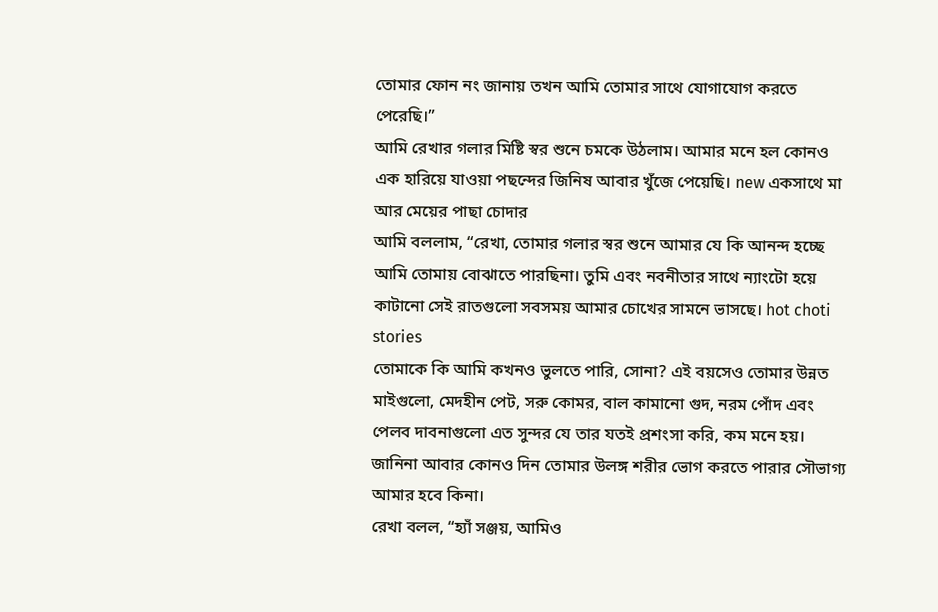তোমার ফোন নং জানায় তখন আমি তোমার সাথে যোগাযোগ করতে পেরেছি।”
আমি রেখার গলার মিষ্টি স্বর শুনে চমকে উঠলাম। আমার মনে হল কোনও এক হারিয়ে যাওয়া পছন্দের জিনিষ আবার খুঁজে পেয়েছি। new একসাথে মা আর মেয়ের পাছা চোদার
আমি বললাম, “রেখা, তোমার গলার স্বর শুনে আমার যে কি আনন্দ হচ্ছে আমি তোমায় বোঝাতে পারছিনা। তুমি এবং নবনীতার সাথে ন্যাংটো হয়ে কাটানো সেই রাতগুলো সবসময় আমার চোখের সামনে ভাসছে। hot choti stories
তোমাকে কি আমি কখনও ভুলতে পারি, সোনা? এই বয়সেও তোমার উন্নত মাইগুলো, মেদহীন পেট, সরু কোমর, বাল কামানো গুদ, নরম পোঁদ এবং পেলব দাবনাগুলো এত সুন্দর যে তার যতই প্রশংসা করি, কম মনে হয়।
জানিনা আবার কোনও দিন তোমার উলঙ্গ শরীর ভোগ করতে পারার সৌভাগ্য আমার হবে কিনা।
রেখা বলল, “হ্যাঁ সঞ্জয়, আমিও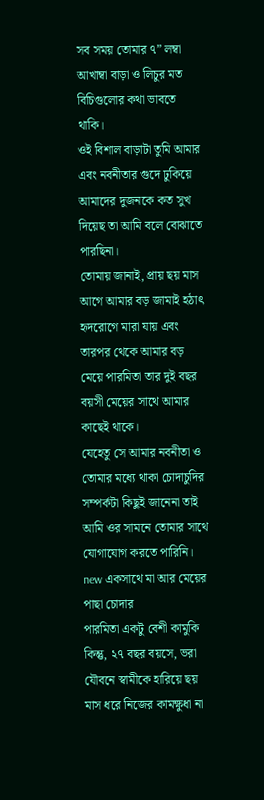সব সময় তোমার ৭” লম্বা আখাম্বা বাড়া ও লিচুর মত বিচিগুলোর কথা ভাবতে থাকি।
ওই বিশাল বাড়াটা তুমি আমার এবং নবনীতার গুদে ঢুকিয়ে আমাদের দুজনকে কত সুখ দিয়েছ তা আমি বলে বোঝাতে পারছিনা।
তোমায় জানাই, প্রায় ছয় মাস আগে আমার বড় জামাই হঠাৎ হৃদরোগে মারা যায় এবং তারপর থেকে আমার বড় মেয়ে পারমিতা তার দুই বছর বয়সী মেয়ের সাথে আমার কাছেই থাকে।
যেহেতু সে আমার নবনীতা ও তোমার মধ্যে থাকা চোদাচুদির সম্পর্কটা কিছুই জানেনা তাই আমি ওর সামনে তোমার সাথে যোগাযোগ করতে পারিনি। new একসাথে মা আর মেয়ের পাছা চোদার
পারমিতা একটু বেশী কামুকি কিন্তু, ২৭ বছর বয়সে, ভরা যৌবনে স্বামীকে হারিয়ে ছয় মাস ধরে নিজের কামক্ষুধা না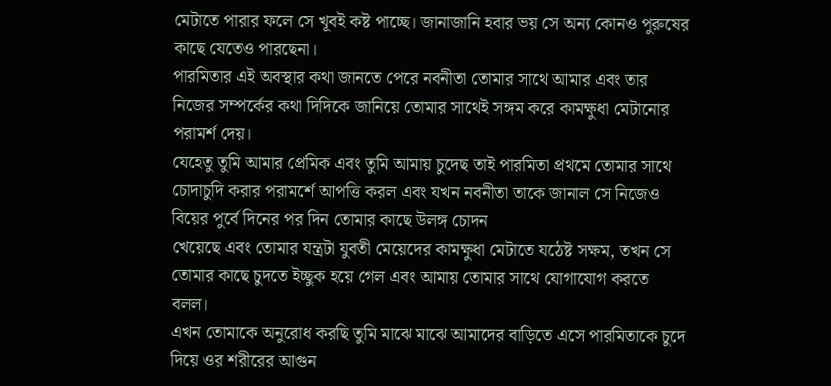মেটাতে পারার ফলে সে খূবই কষ্ট পাচ্ছে। জানাজানি হবার ভয় সে অন্য কোনও পুরুষের কাছে যেতেও পারছেনা।
পারমিতার এই অবস্থার কথা জানতে পেরে নবনীতা তোমার সাথে আমার এবং তার নিজের সম্পর্কের কথা দিদিকে জানিয়ে তোমার সাথেই সঙ্গম করে কামক্ষুধা মেটানোর পরামর্শ দেয়।
যেহেতু তুমি আমার প্রেমিক এবং তুমি আমায় চুদেছ তাই পারমিতা প্রথমে তোমার সাথে চোদাচুদি করার পরামর্শে আপত্তি করল এবং যখন নবনীতা তাকে জানাল সে নিজেও বিয়ের পুর্বে দিনের পর দিন তোমার কাছে উলঙ্গ চোদন
খেয়েছে এবং তোমার যন্ত্রটা যুবতী মেয়েদের কামক্ষুধা মেটাতে যঠেষ্ট সক্ষম, তখন সে তোমার কাছে চুদতে ইচ্ছুক হয়ে গেল এবং আমায় তোমার সাথে যোগাযোগ করতে বলল।
এখন তোমাকে অনুরোধ করছি তুমি মাঝে মাঝে আমাদের বাড়িতে এসে পারমিতাকে চুদে দিয়ে ওর শরীরের আগুন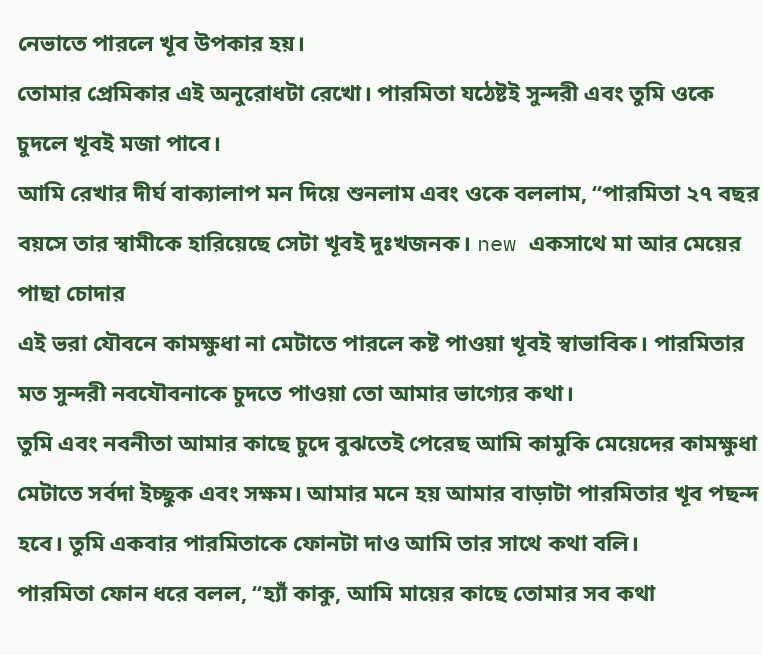নেভাতে পারলে খূব উপকার হয়।
তোমার প্রেমিকার এই অনুরোধটা রেখো। পারমিতা যঠেষ্টই সুন্দরী এবং তুমি ওকে চুদলে খূবই মজা পাবে।
আমি রেখার দীর্ঘ বাক্যালাপ মন দিয়ে শুনলাম এবং ওকে বললাম, “পারমিতা ২৭ বছর বয়সে তার স্বামীকে হারিয়েছে সেটা খূবই দুঃখজনক। new একসাথে মা আর মেয়ের পাছা চোদার
এই ভরা যৌবনে কামক্ষুধা না মেটাতে পারলে কষ্ট পাওয়া খূবই স্বাভাবিক। পারমিতার মত সুন্দরী নবযৌবনাকে চুদতে পাওয়া তো আমার ভাগ্যের কথা।
তুমি এবং নবনীতা আমার কাছে চুদে বুঝতেই পেরেছ আমি কামুকি মেয়েদের কামক্ষুধা মেটাতে সর্বদা ইচ্ছুক এবং সক্ষম। আমার মনে হয় আমার বাড়াটা পারমিতার খূব পছন্দ হবে। তুমি একবার পারমিতাকে ফোনটা দাও আমি তার সাথে কথা বলি।
পারমিতা ফোন ধরে বলল, “হ্যাঁ কাকু, আমি মায়ের কাছে তোমার সব কথা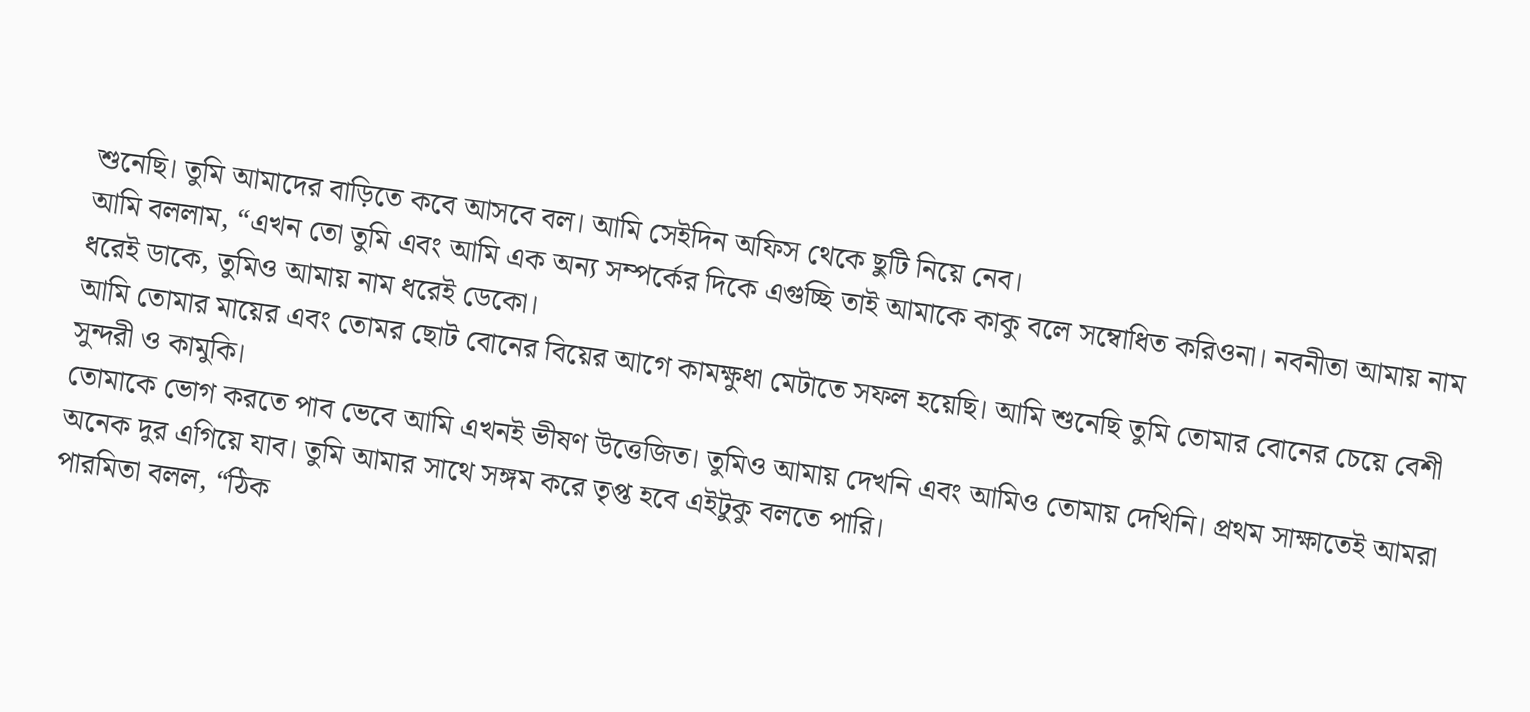শুনেছি। তুমি আমাদের বাড়িতে কবে আসবে বল। আমি সেইদিন অফিস থেকে ছুটি নিয়ে নেব।
আমি বললাম, “এখন তো তুমি এবং আমি এক অন্য সম্পর্কের দিকে এগুচ্ছি তাই আমাকে কাকু বলে সম্বোধিত করিওনা। নবনীতা আমায় নাম ধরেই ডাকে, তুমিও আমায় নাম ধরেই ডেকো।
আমি তোমার মায়ের এবং তোমর ছোট বোনের বিয়ের আগে কামক্ষুধা মেটাতে সফল হয়েছি। আমি শুনেছি তুমি তোমার বোনের চেয়ে বেশী সুন্দরী ও কামুকি।
তোমাকে ভোগ করতে পাব ভেবে আমি এখনই ভীষণ উত্তেজিত। তুমিও আমায় দেখনি এবং আমিও তোমায় দেখিনি। প্রথম সাক্ষাতেই আমরা অনেক দুর এগিয়ে যাব। তুমি আমার সাথে সঙ্গম করে তৃপ্ত হবে এইটুকু বলতে পারি।
পারমিতা বলল, “ঠিক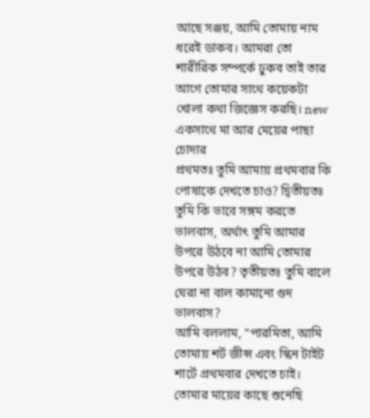আছে সঞ্জয়, আমি তোমায় নাম ধরেই ডাকব। আমরা তো শারীরিক সম্পর্কে ঢুকব তাই তার আগে তোমার সাথে কয়েকটা খোলা কথা জিজ্ঞেস করছি। new একসাথে মা আর মেয়ের পাছা চোদার
প্রথমতঃ তুমি আমায় প্রথমবার কি পোষাকে দেখতে চাও? দ্বিতীয়তঃ তুমি কি ভাবে সঙ্গম করতে ভালবাস, অর্থাৎ তুমি আমার উপরে উঠবে না আমি তোমার উপরে উঠব? তৃতীয়তঃ তুমি বালে ঘেরা না বাল কামানো গুদ ভালবাস?
আমি বললাম, “পারমিতা, আমি তোমায় শর্ট জীন্স এবং স্কিন টাইট শার্টে প্রথমবার দেখতে চাই। তোমার মায়ের কাছে শুনেছি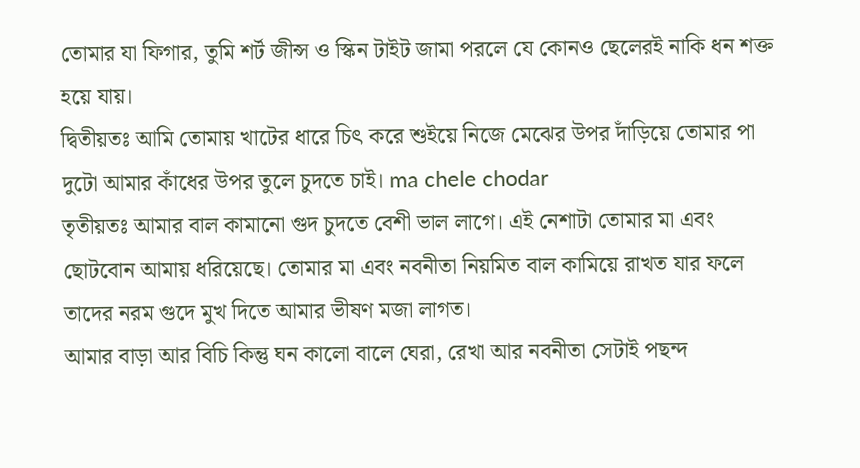তোমার যা ফিগার, তুমি শর্ট জীন্স ও স্কিন টাইট জামা পরলে যে কোনও ছেলেরই নাকি ধন শক্ত হয়ে যায়।
দ্বিতীয়তঃ আমি তোমায় খাটের ধারে চিৎ করে শুইয়ে নিজে মেঝের উপর দাঁড়িয়ে তোমার পা দুটো আমার কাঁধের উপর তুলে চুদতে চাই। ma chele chodar
তৃতীয়তঃ আমার বাল কামানো গুদ চুদতে বেশী ভাল লাগে। এই নেশাটা তোমার মা এবং ছোটবোন আমায় ধরিয়েছে। তোমার মা এবং নবনীতা নিয়মিত বাল কামিয়ে রাখত যার ফলে তাদের নরম গুদে মুখ দিতে আমার ভীষণ মজা লাগত।
আমার বাড়া আর বিচি কিন্তু ঘন কালো বালে ঘেরা, রেখা আর নবনীতা সেটাই পছন্দ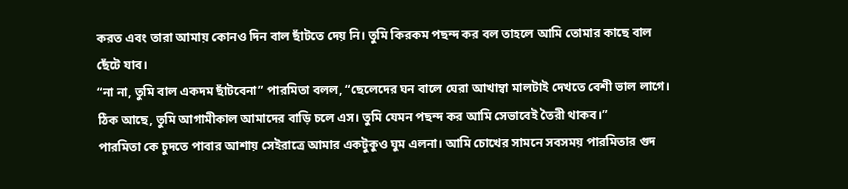করত এবং তারা আমায় কোনও দিন বাল ছাঁটতে দেয় নি। তুমি কিরকম পছন্দ কর বল তাহলে আমি তোমার কাছে বাল ছেঁটে যাব।
“না না, তুমি বাল একদম ছাঁটবেনা” পারমিতা বলল, “ছেলেদের ঘন বালে ঘেরা আখাম্বা মালটাই দেখতে বেশী ভাল লাগে। ঠিক আছে, তুমি আগামীকাল আমাদের বাড়ি চলে এস। তুমি যেমন পছন্দ কর আমি সেভাবেই তৈরী থাকব।”
পারমিতা কে চুদতে পাবার আশায় সেইরাত্রে আমার একটুকুও ঘুম এলনা। আমি চোখের সামনে সবসময় পারমিতার গুদ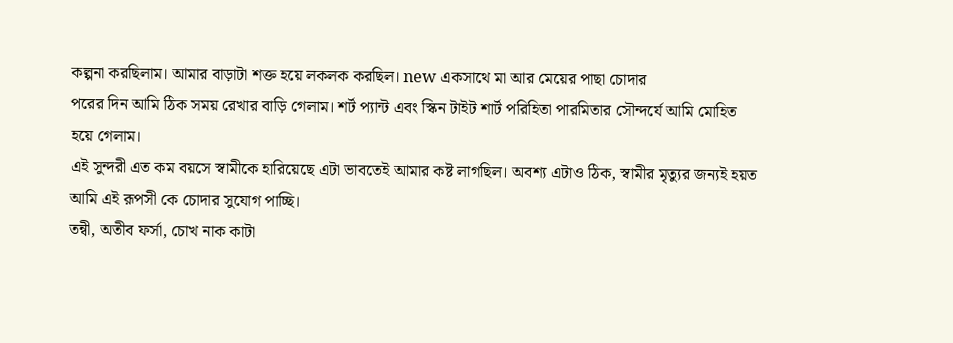কল্পনা করছিলাম। আমার বাড়াটা শক্ত হয়ে লকলক করছিল। new একসাথে মা আর মেয়ের পাছা চোদার
পরের দিন আমি ঠিক সময় রেখার বাড়ি গেলাম। শর্ট প্যান্ট এবং স্কিন টাইট শার্ট পরিহিতা পারমিতার সৌন্দর্যে আমি মোহিত হয়ে গেলাম।
এই সুন্দরী এত কম বয়সে স্বামীকে হারিয়েছে এটা ভাবতেই আমার কষ্ট লাগছিল। অবশ্য এটাও ঠিক, স্বামীর মৃত্যুর জন্যই হয়ত আমি এই রূপসী কে চোদার সুযোগ পাচ্ছি।
তন্বী, অতীব ফর্সা, চোখ নাক কাটা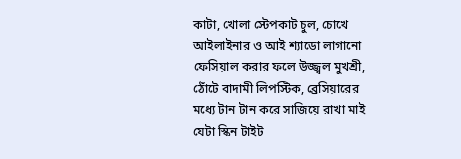কাটা, খোলা স্টেপকাট চুল, চোখে আইলাইনার ও আই শ্যাডো লাগানো
ফেসিয়াল করার ফলে উজ্জ্বল মুখশ্রী, ঠোঁটে বাদামী লিপস্টিক, ব্রেসিয়ারের মধ্যে টান টান করে সাজিয়ে রাখা মাই যেটা স্কিন টাইট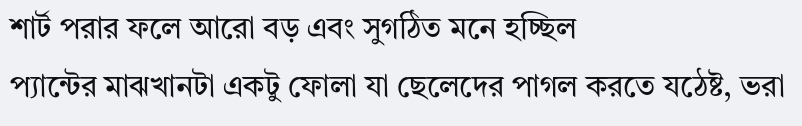শার্ট পরার ফলে আরো বড় এবং সুগঠিত মনে হচ্ছিল
প্যান্টের মাঝখানটা একটু ফোলা যা ছেলেদের পাগল করতে যঠেষ্ট, ভরা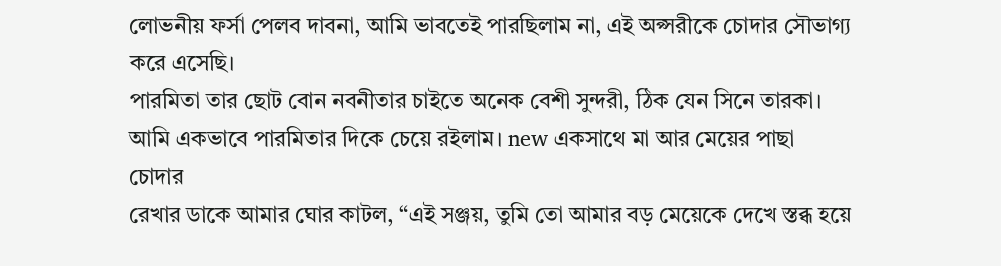লোভনীয় ফর্সা পেলব দাবনা, আমি ভাবতেই পারছিলাম না, এই অপ্সরীকে চোদার সৌভাগ্য করে এসেছি।
পারমিতা তার ছোট বোন নবনীতার চাইতে অনেক বেশী সুন্দরী, ঠিক যেন সিনে তারকা। আমি একভাবে পারমিতার দিকে চেয়ে রইলাম। new একসাথে মা আর মেয়ের পাছা চোদার
রেখার ডাকে আমার ঘোর কাটল, “এই সঞ্জয়, তুমি তো আমার বড় মেয়েকে দেখে স্তব্ধ হয়ে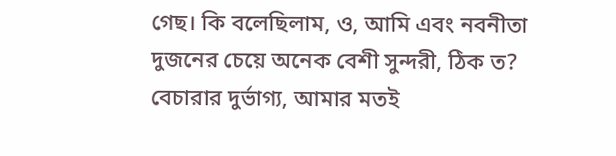গেছ। কি বলেছিলাম, ও, আমি এবং নবনীতা দুজনের চেয়ে অনেক বেশী সুন্দরী, ঠিক ত?
বেচারার দুর্ভাগ্য, আমার মতই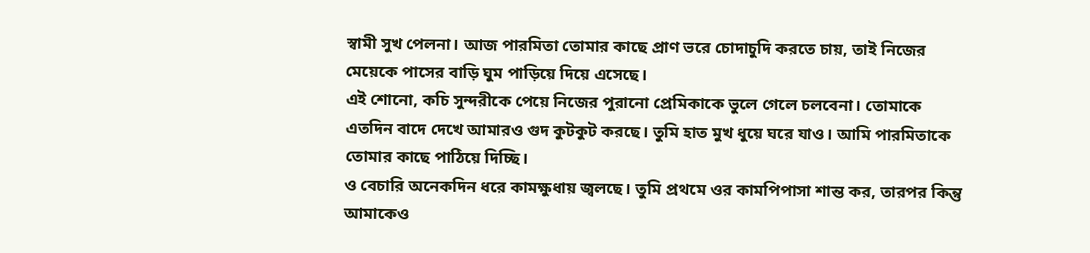স্বামী সুখ পেলনা। আজ পারমিতা তোমার কাছে প্রাণ ভরে চোদাচুদি করতে চায়, তাই নিজের মেয়েকে পাসের বাড়ি ঘুম পাড়িয়ে দিয়ে এসেছে।
এই শোনো, কচি সুন্দরীকে পেয়ে নিজের পুরানো প্রেমিকাকে ভুলে গেলে চলবেনা। তোমাকে এতদিন বাদে দেখে আমারও গুদ কুটকুট করছে। তুমি হাত মুখ ধুয়ে ঘরে যাও। আমি পারমিতাকে তোমার কাছে পাঠিয়ে দিচ্ছি।
ও বেচারি অনেকদিন ধরে কামক্ষুধায় জ্বলছে। তুমি প্রথমে ওর কামপিপাসা শান্ত কর, তারপর কিন্তু আমাকেও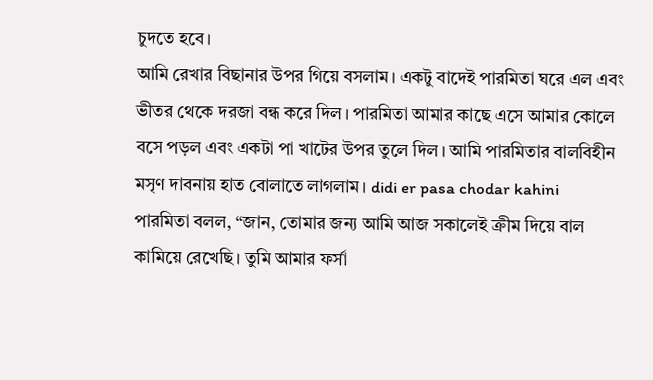চুদতে হবে।
আমি রেখার বিছানার উপর গিয়ে বসলাম। একটু বাদেই পারমিতা ঘরে এল এবং ভীতর থেকে দরজা বন্ধ করে দিল। পারমিতা আমার কাছে এসে আমার কোলে বসে পড়ল এবং একটা পা খাটের উপর তুলে দিল। আমি পারমিতার বালবিহীন মসৃণ দাবনায় হাত বোলাতে লাগলাম। didi er pasa chodar kahini
পারমিতা বলল, “জান, তোমার জন্য আমি আজ সকালেই ক্রীম দিয়ে বাল কামিয়ে রেখেছি। তুমি আমার ফর্সা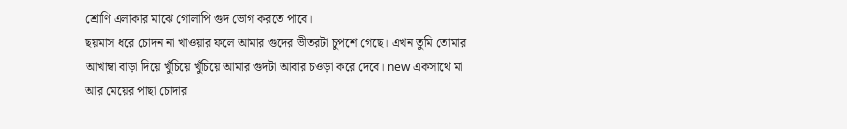শ্রোণি এলাকার মাঝে গোলাপি গুদ ভোগ করতে পাবে।
ছয়মাস ধরে চোদন না খাওয়ার ফলে আমার গুদের ভীতরটা চুপশে গেছে। এখন তুমি তোমার আখাম্বা বাড়া দিয়ে খুঁচিয়ে খুঁচিয়ে আমার গুদটা আবার চওড়া করে দেবে। new একসাথে মা আর মেয়ের পাছা চোদার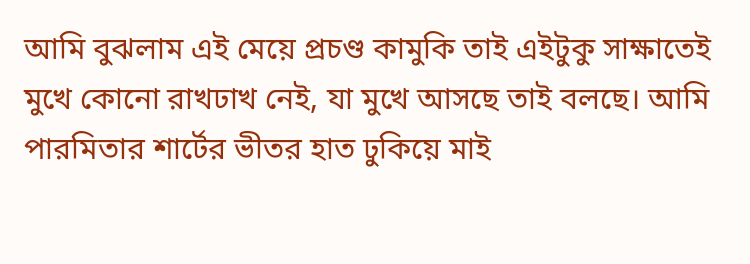আমি বুঝলাম এই মেয়ে প্রচণ্ড কামুকি তাই এইটুকু সাক্ষাতেই মুখে কোনো রাখঢাখ নেই, যা মুখে আসছে তাই বলছে। আমি পারমিতার শার্টের ভীতর হাত ঢুকিয়ে মাই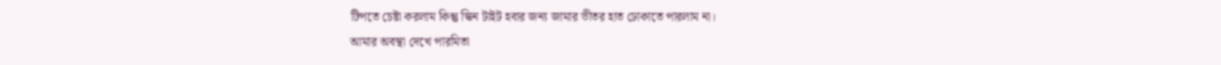টিপতে চেষ্টা করলাম কিন্তু স্কিন টাইট হবার জন্য জামার ভীতর হাত ঢোকাতে পারলাম না।
আমার অবস্থা দেখে পারমিতা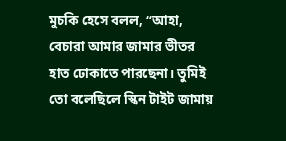মুচকি হেসে বলল, “আহা, বেচারা আমার জামার ভীতর হাত ঢোকাতে পারছেনা। তুমিই তো বলেছিলে স্কিন টাইট জামায়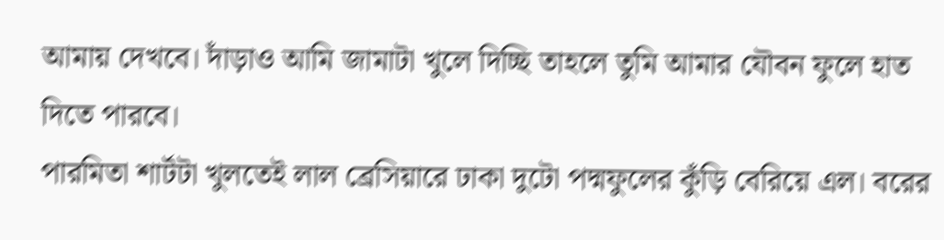আমায় দেখবে। দাঁড়াও আমি জামাটা খুলে দিচ্ছি তাহলে তুমি আমার যৌবন ফুলে হাত দিতে পারবে।
পারমিতা শার্টটা খুলতেই লাল ব্রেসিয়ারে ঢাকা দুটো পদ্মফুলের কুঁড়ি বেরিয়ে এল। বরের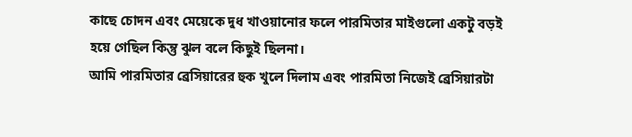কাছে চোদন এবং মেয়েকে দুধ খাওয়ানোর ফলে পারমিতার মাইগুলো একটু বড়ই হয়ে গেছিল কিন্তু ঝুল বলে কিছুই ছিলনা।
আমি পারমিতার ব্রেসিয়ারের হুক খুলে দিলাম এবং পারমিতা নিজেই ব্রেসিয়ারটা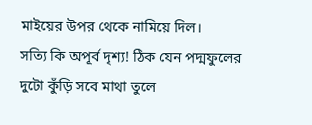মাইয়ের উপর থেকে নামিয়ে দিল।
সত্যি কি অপূর্ব দৃশ্য! ঠিক যেন পদ্মফুলের দুটো কুঁড়ি সবে মাথা তুলে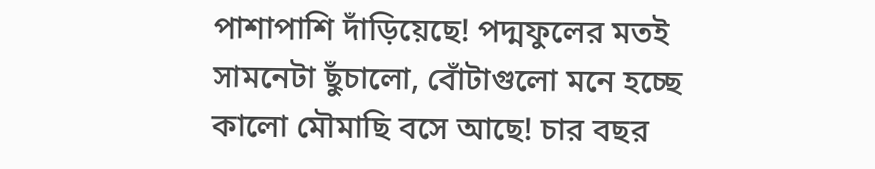পাশাপাশি দাঁড়িয়েছে! পদ্মফুলের মতই সামনেটা ছুঁচালো, বোঁটাগুলো মনে হচ্ছে কালো মৌমাছি বসে আছে! চার বছর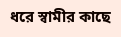ধরে স্বামীর কাছে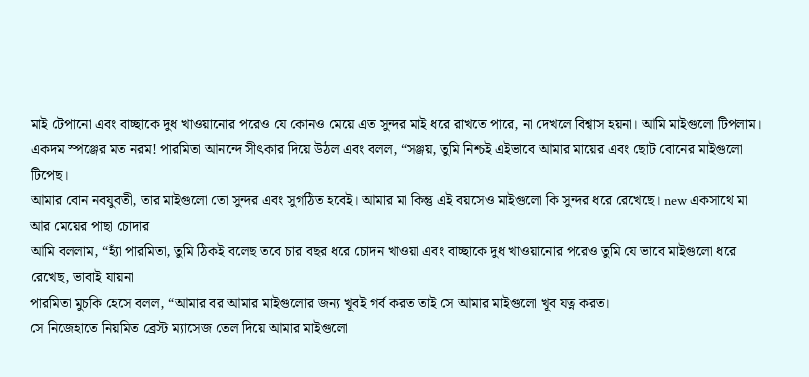মাই টেপানো এবং বাচ্ছাকে দুধ খাওয়ানোর পরেও যে কোনও মেয়ে এত সুন্দর মাই ধরে রাখতে পারে, না দেখলে বিশ্বাস হয়না। আমি মাইগুলো টিপলাম।
একদম স্পঞ্জের মত নরম! পারমিতা আনন্দে সীৎকার দিয়ে উঠল এবং বলল, “সঞ্জয়, তুমি নিশ্চই এইভাবে আমার মায়ের এবং ছোট বোনের মাইগুলো টিপেছ।
আমার বোন নবযুবতী, তার মাইগুলো তো সুন্দর এবং সুগঠিত হবেই। আমার মা কিন্তু এই বয়সেও মাইগুলো কি সুন্দর ধরে রেখেছে। new একসাথে মা আর মেয়ের পাছা চোদার
আমি বললাম, “হ্যাঁ পারমিতা, তুমি ঠিকই বলেছ তবে চার বছর ধরে চোদন খাওয়া এবং বাচ্ছাকে দুধ খাওয়ানোর পরেও তুমি যে ভাবে মাইগুলো ধরে রেখেছ, ভাবাই যায়না
পারমিতা মুচকি হেসে বলল, “আমার বর আমার মাইগুলোর জন্য খূবই গর্ব করত তাই সে আমার মাইগুলো খূব যত্ন করত।
সে নিজেহাতে নিয়মিত ব্রেস্ট ম্যাসেজ তেল দিয়ে আমার মাইগুলো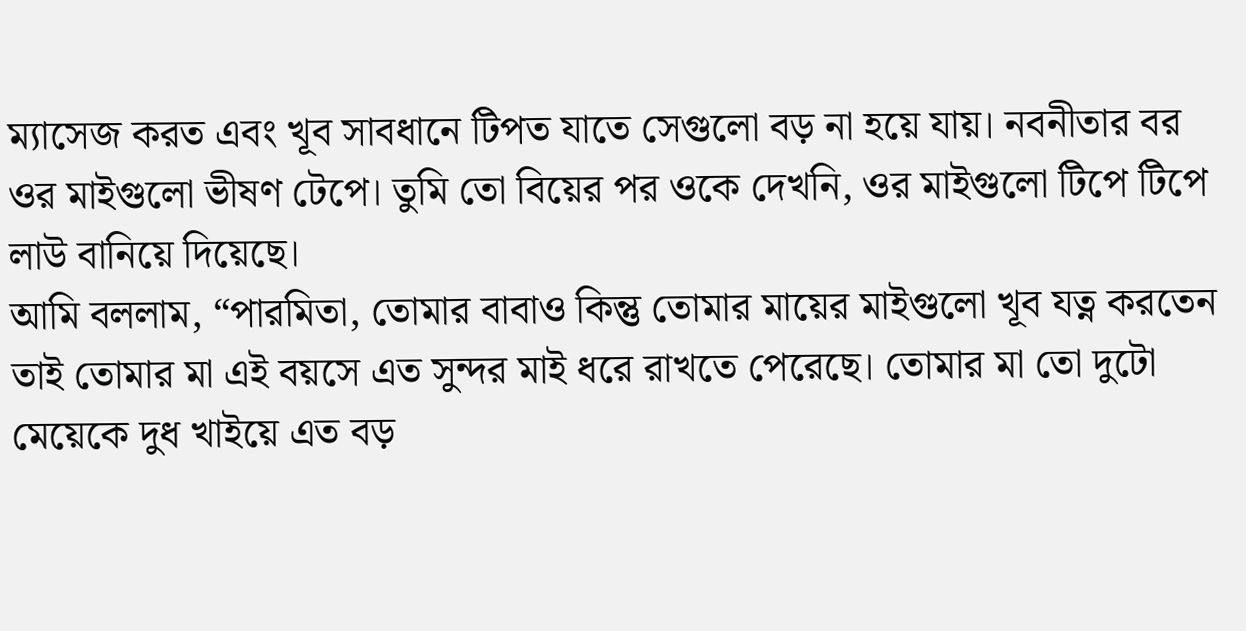ম্যাসেজ করত এবং খূব সাবধানে টিপত যাতে সেগুলো বড় না হয়ে যায়। নবনীতার বর ওর মাইগুলো ভীষণ টেপে। তুমি তো বিয়ের পর ওকে দেখনি, ওর মাইগুলো টিপে টিপে লাউ বানিয়ে দিয়েছে।
আমি বললাম, “পারমিতা, তোমার বাবাও কিন্তু তোমার মায়ের মাইগুলো খূব যত্ন করতেন তাই তোমার মা এই বয়সে এত সুন্দর মাই ধরে রাখতে পেরেছে। তোমার মা তো দুটো মেয়েকে দুধ খাইয়ে এত বড়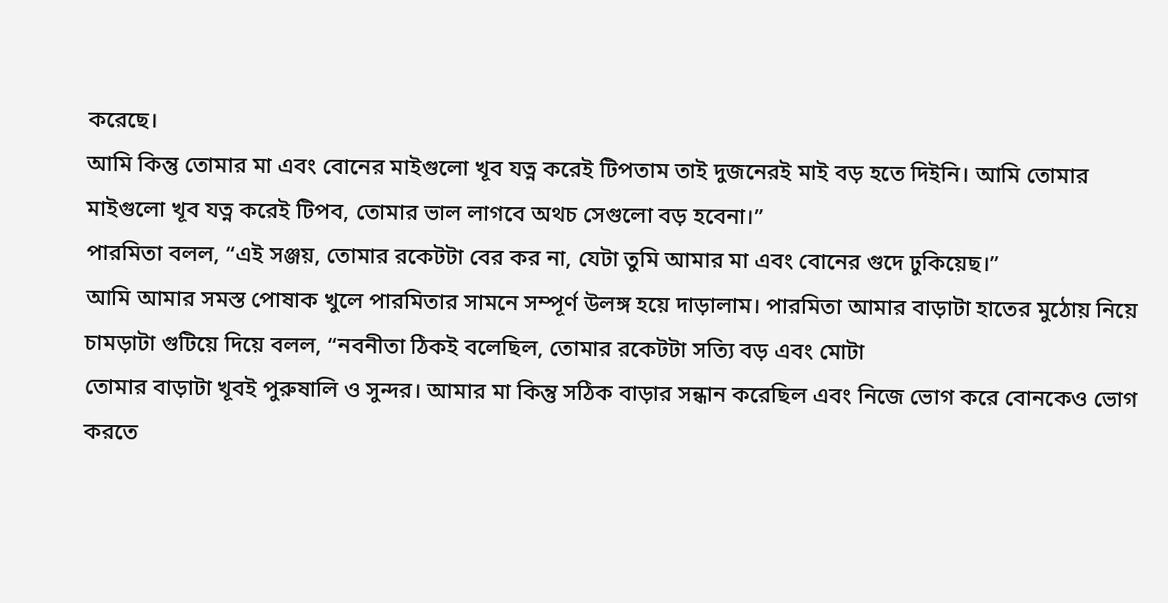করেছে।
আমি কিন্তু তোমার মা এবং বোনের মাইগুলো খূব যত্ন করেই টিপতাম তাই দুজনেরই মাই বড় হতে দিইনি। আমি তোমার মাইগুলো খূব যত্ন করেই টিপব, তোমার ভাল লাগবে অথচ সেগুলো বড় হবেনা।”
পারমিতা বলল, “এই সঞ্জয়, তোমার রকেটটা বের কর না, যেটা তুমি আমার মা এবং বোনের গুদে ঢুকিয়েছ।”
আমি আমার সমস্ত পোষাক খুলে পারমিতার সামনে সম্পূর্ণ উলঙ্গ হয়ে দাড়ালাম। পারমিতা আমার বাড়াটা হাতের মুঠোয় নিয়ে চামড়াটা গুটিয়ে দিয়ে বলল, “নবনীতা ঠিকই বলেছিল, তোমার রকেটটা সত্যি বড় এবং মোটা
তোমার বাড়াটা খূবই পুরুষালি ও সুন্দর। আমার মা কিন্তু সঠিক বাড়ার সন্ধান করেছিল এবং নিজে ভোগ করে বোনকেও ভোগ করতে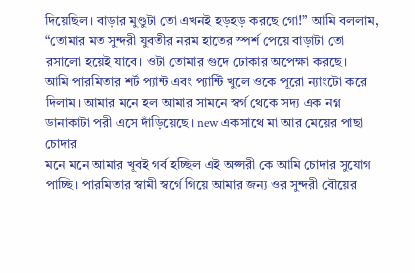দিয়েছিল। বাড়ার মুণ্ডুটা তো এখনই হড়হড় করছে গো!” আমি বললাম, “তোমার মত সুন্দরী যুবতীর নরম হাতের স্পর্শ পেয়ে বাড়াটা তো রসালো হয়েই যাবে। ওটা তোমার গুদে ঢোকার অপেক্ষা করছে।
আমি পারমিতার শর্ট প্যান্ট এবং প্যান্টি খুলে ওকে পূরো ন্যাংটো করে দিলাম। আমার মনে হল আমার সামনে স্বর্গ থেকে সদ্য এক নগ্ন ডানাকাটা পরী এসে দাঁড়িয়েছে। new একসাথে মা আর মেয়ের পাছা চোদার
মনে মনে আমার খূবই গর্ব হচ্ছিল এই অপ্সরী কে আমি চোদার সুযোগ পাচ্ছি। পারমিতার স্বামী স্বর্গে গিয়ে আমার জন্য ওর সুন্দরী বৌয়ের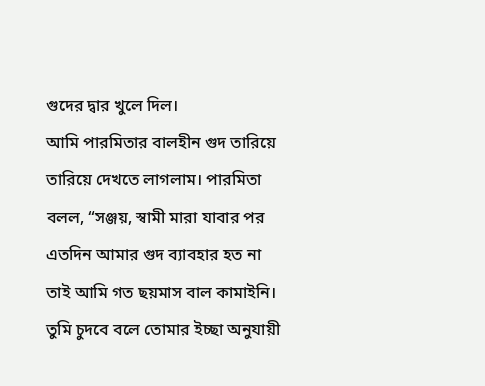গুদের দ্বার খুলে দিল।
আমি পারমিতার বালহীন গুদ তারিয়ে তারিয়ে দেখতে লাগলাম। পারমিতা বলল, “সঞ্জয়, স্বামী মারা যাবার পর এতদিন আমার গুদ ব্যাবহার হত না তাই আমি গত ছয়মাস বাল কামাইনি। তুমি চুদবে বলে তোমার ইচ্ছা অনুযায়ী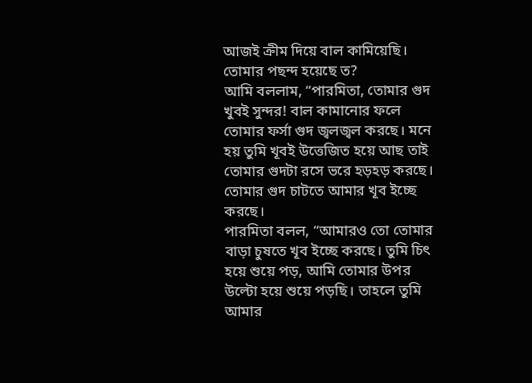আজই ক্রীম দিয়ে বাল কামিয়েছি। তোমার পছন্দ হয়েছে ত?
আমি বললাম, “পারমিতা, তোমার গুদ খুবই সুন্দর! বাল কামানোর ফলে তোমার ফর্সা গুদ জ্বলজ্বল করছে। মনে হয় তুমি খূবই উত্তেজিত হয়ে আছ তাই তোমার গুদটা রসে ভরে হড়হড় করছে। তোমার গুদ চাটতে আমার খূব ইচ্ছে করছে।
পারমিতা বলল, “আমারও তো তোমার বাড়া চুষতে খূব ইচ্ছে করছে। তুমি চিৎ হয়ে শুয়ে পড়, আমি তোমার উপর উল্টো হয়ে শুয়ে পড়ছি। তাহলে তুমি আমার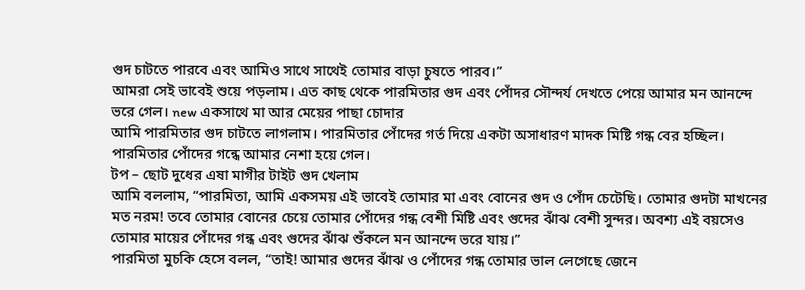গুদ চাটতে পারবে এবং আমিও সাথে সাথেই তোমার বাড়া চুষতে পারব।”
আমরা সেই ভাবেই শুয়ে পড়লাম। এত কাছ থেকে পারমিতার গুদ এবং পোঁদর সৌন্দর্য দেখতে পেয়ে আমার মন আনন্দে ভরে গেল। new একসাথে মা আর মেয়ের পাছা চোদার
আমি পারমিতার গুদ চাটতে লাগলাম। পারমিতার পোঁদের গর্ত দিয়ে একটা অসাধারণ মাদক মিষ্টি গন্ধ বের হচ্ছিল। পারমিতার পোঁদের গন্ধে আমার নেশা হয়ে গেল।
টপ – ছোট দুধের এষা মাগীর টাইট গুদ খেলাম
আমি বললাম, “পারমিতা, আমি একসময় এই ভাবেই তোমার মা এবং বোনের গুদ ও পোঁদ চেটেছি। তোমার গুদটা মাখনের মত নরম! তবে তোমার বোনের চেয়ে তোমার পোঁদের গন্ধ বেশী মিষ্টি এবং গুদের ঝাঁঝ বেশী সুন্দর। অবশ্য এই বয়সেও তোমার মায়ের পোঁদের গন্ধ এবং গুদের ঝাঁঝ শুঁকলে মন আনন্দে ভরে যায়।”
পারমিতা মুচকি হেসে বলল, “তাই! আমার গুদের ঝাঁঝ ও পোঁদের গন্ধ তোমার ভাল লেগেছে জেনে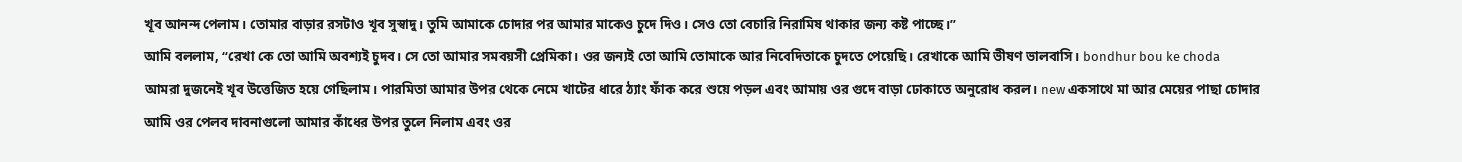খূব আনন্দ পেলাম। তোমার বাড়ার রসটাও খূব সুস্বাদু। তুমি আমাকে চোদার পর আমার মাকেও চুদে দিও। সেও তো বেচারি নিরামিষ থাকার জন্য কষ্ট পাচ্ছে।”
আমি বললাম, “রেখা কে তো আমি অবশ্যই চুদব। সে তো আমার সমবয়সী প্রেমিকা। ওর জন্যই তো আমি তোমাকে আর নিবেদিতাকে চুদতে পেয়েছি। রেখাকে আমি ভীষণ ভালবাসি। bondhur bou ke choda
আমরা দুজনেই খূব উত্তেজিত হয়ে গেছিলাম। পারমিতা আমার উপর থেকে নেমে খাটের ধারে ঠ্যাং ফাঁক করে শুয়ে পড়ল এবং আমায় ওর গুদে বাড়া ঢোকাতে অনুরোধ করল। new একসাথে মা আর মেয়ের পাছা চোদার
আমি ওর পেলব দাবনাগুলো আমার কাঁধের উপর তুলে নিলাম এবং ওর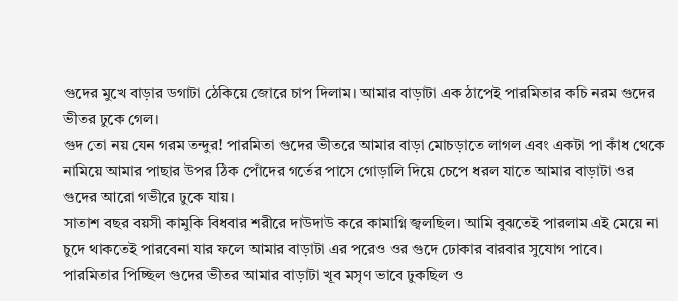গুদের মুখে বাড়ার ডগাটা ঠেকিয়ে জোরে চাপ দিলাম। আমার বাড়াটা এক ঠাপেই পারমিতার কচি নরম গুদের ভীতর ঢুকে গেল।
গুদ তো নয় যেন গরম তন্দুর! পারমিতা গুদের ভীতরে আমার বাড়া মোচড়াতে লাগল এবং একটা পা কাঁধ থেকে নামিয়ে আমার পাছার উপর ঠিক পোঁদের গর্তের পাসে গোড়ালি দিয়ে চেপে ধরল যাতে আমার বাড়াটা ওর গুদের আরো গভীরে ঢুকে যায়।
সাতাশ বছর বয়সী কামুকি বিধবার শরীরে দাউদাউ করে কামাগ্নি জ্বলছিল। আমি বুঝতেই পারলাম এই মেয়ে না চুদে থাকতেই পারবেনা যার ফলে আমার বাড়াটা এর পরেও ওর গুদে ঢোকার বারবার সুযোগ পাবে।
পারমিতার পিচ্ছিল গুদের ভীতর আমার বাড়াটা খূব মসৃণ ভাবে ঢুকছিল ও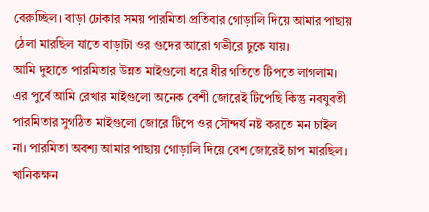বেরুচ্ছিল। বাড়া ঢোকার সময় পারমিতা প্রতিবার গোড়ালি দিয়ে আমার পাছায় ঠেলা মারছিল যাতে বাড়াটা ওর গুদের আরো গভীরে ঢুকে যায়।
আমি দুহাতে পারমিতার উন্নত মাইগুলো ধরে ধীর গতিতে টিপতে লাগলাম। এর পুর্বে আমি রেখার মাইগুলো অনেক বেশী জোরেই টিপেছি কিন্তু নবযুবতী পারমিতার সুগঠিত মাইগুলো জোরে টিপে ওর সৌন্দর্য নষ্ট করতে মন চাইল না। পারমিতা অবশ্য আমার পাছায় গোড়ালি দিয়ে বেশ জোরেই চাপ মারছিল।
খানিকক্ষন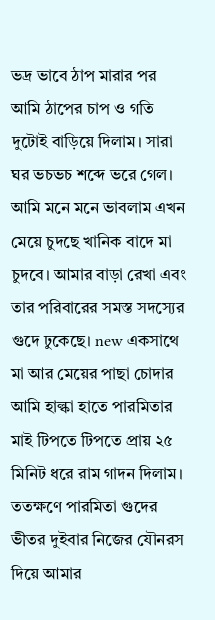ভদ্র ভাবে ঠাপ মারার পর আমি ঠাপের চাপ ও গতি দুটোই বাড়িয়ে দিলাম। সারা ঘর ভচভচ শব্দে ভরে গেল। আমি মনে মনে ভাবলাম এখন মেয়ে চুদছে খানিক বাদে মা চুদবে। আমার বাড়া রেখা এবং তার পরিবারের সমস্ত সদস্যের গুদে ঢুকেছে। new একসাথে মা আর মেয়ের পাছা চোদার
আমি হাল্কা হাতে পারমিতার মাই টিপতে টিপতে প্রায় ২৫ মিনিট ধরে রাম গাদন দিলাম। ততক্ষণে পারমিতা গুদের ভীতর দুইবার নিজের যৌনরস দিয়ে আমার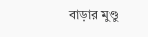বাড়ার মুণ্ডু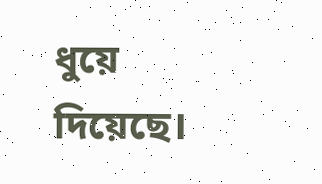ধুয়ে দিয়েছে।